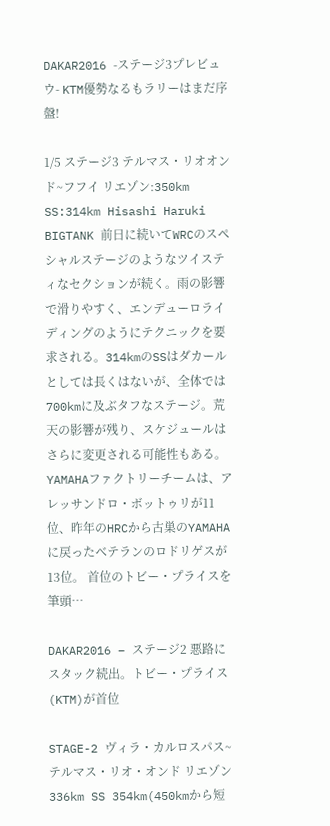DAKAR2016 -ステージ3プレビュウ- KTM優勢なるもラリーはまだ序盤!

1/5 ステージ3 テルマス・リオオンド~フフイ リエゾン:350km SS:314km Hisashi Haruki BIGTANK 前日に続いてWRCのスペシャルステージのようなツイスティなセクションが続く。雨の影響で滑りやすく、エンデューロライディングのようにテクニックを要求される。314kmのSSはダカールとしては長くはないが、全体では700kmに及ぶタフなステージ。荒天の影響が残り、スケジュールはさらに変更される可能性もある。 YAMAHAファクトリーチームは、アレッサンドロ・ボットゥリが11位、昨年のHRCから古巣のYAMAHAに戻ったベテランのロドリゲスが13位。 首位のトビー・プライスを筆頭…

DAKAR2016 – ステージ2 悪路にスタック続出。トビー・プライス(KTM)が首位

STAGE-2 ヴィラ・カルロスパス~テルマス・リオ・オンド リエゾン336km SS 354km(450kmから短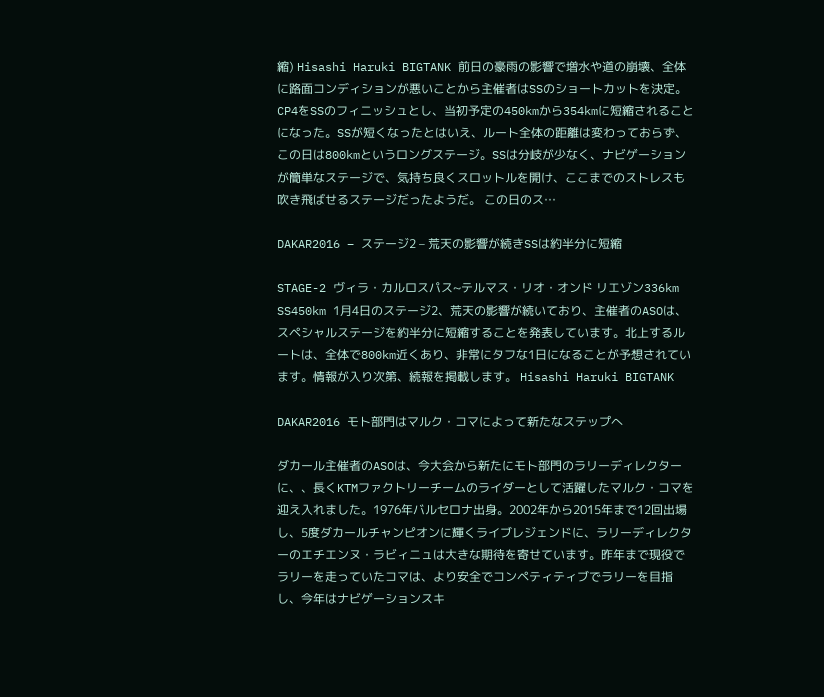縮) Hisashi Haruki BIGTANK 前日の豪雨の影響で増水や道の崩壊、全体に路面コンディションが悪いことから主催者はSSのショートカットを決定。CP4をSSのフィニッシュとし、当初予定の450kmから354kmに短縮されることになった。SSが短くなったとはいえ、ルート全体の距離は変わっておらず、この日は800kmというロングステージ。SSは分岐が少なく、ナビゲーションが簡単なステージで、気持ち良くスロットルを開け、ここまでのストレスも吹き飛ばせるステージだったようだ。 この日のス…

DAKAR2016 – ステージ2 – 荒天の影響が続きSSは約半分に短縮

STAGE-2 ヴィラ・カルロスパス~テルマス・リオ・オンド リエゾン336km SS450km 1月4日のステージ2、荒天の影響が続いており、主催者のASOは、スペシャルステージを約半分に短縮することを発表しています。北上するルートは、全体で800km近くあり、非常にタフな1日になることが予想されています。情報が入り次第、続報を掲載します。 Hisashi Haruki BIGTANK

DAKAR2016 モト部門はマルク・コマによって新たなステップへ

ダカール主催者のASOは、今大会から新たにモト部門のラリーディレクターに、、長くKTMファクトリーチームのライダーとして活躍したマルク・コマを迎え入れました。1976年バルセロナ出身。2002年から2015年まで12回出場し、5度ダカールチャンピオンに輝くライブレジェンドに、ラリーディレクターのエチエンヌ・ラビィニュは大きな期待を寄せています。昨年まで現役でラリーを走っていたコマは、より安全でコンペティティブでラリーを目指し、今年はナビゲーションスキ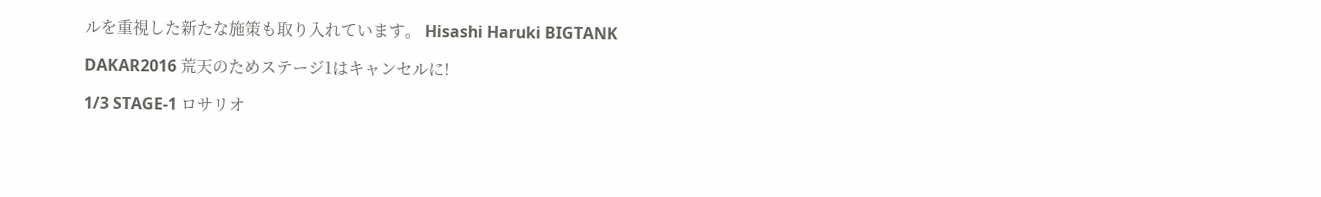ルを重視した新たな施策も取り入れています。 Hisashi Haruki BIGTANK

DAKAR2016 荒天のためステージ1はキャンセルに!

1/3 STAGE-1 ロサリオ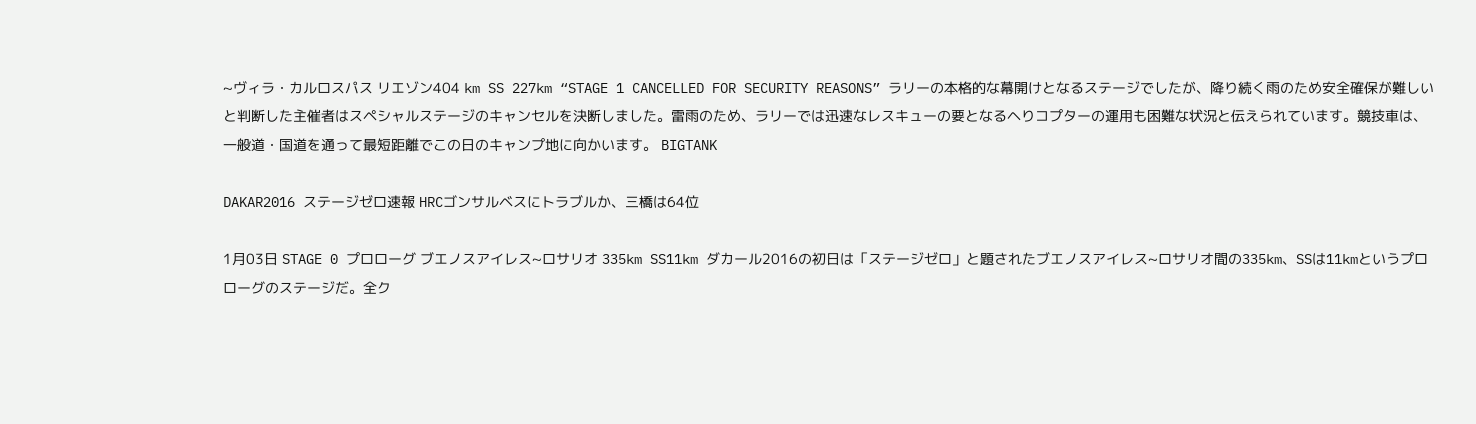~ヴィラ・カルロスパス リエゾン404 km SS 227km “STAGE 1 CANCELLED FOR SECURITY REASONS” ラリーの本格的な幕開けとなるステージでしたが、降り続く雨のため安全確保が難しいと判断した主催者はスペシャルステージのキャンセルを決断しました。雷雨のため、ラリーでは迅速なレスキューの要となるヘりコプターの運用も困難な状況と伝えられています。競技車は、一般道・国道を通って最短距離でこの日のキャンプ地に向かいます。 BIGTANK

DAKAR2016 ステージゼロ速報 HRCゴンサルベスにトラブルか、三橋は64位

1月03日 STAGE 0 プロローグ ブエノスアイレス~ロサリオ 335km SS11km ダカール2016の初日は「ステージゼロ」と題されたブエノスアイレス~ロサリオ間の335km、SSは11kmというプロローグのステージだ。全ク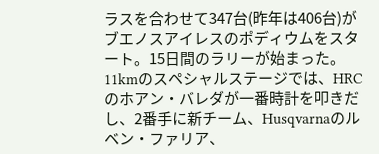ラスを合わせて347台(昨年は406台)がブエノスアイレスのポディウムをスタート。15日間のラリーが始まった。 11kmのスペシャルステージでは、HRCのホアン・バレダが一番時計を叩きだし、2番手に新チーム、Husqvarnaのルベン・ファリア、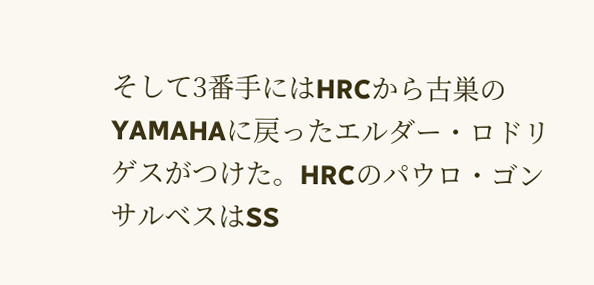そして3番手にはHRCから古巣のYAMAHAに戻ったエルダー・ロドリゲスがつけた。HRCのパウロ・ゴンサルベスはSS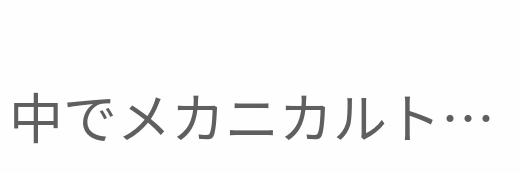中でメカニカルト…